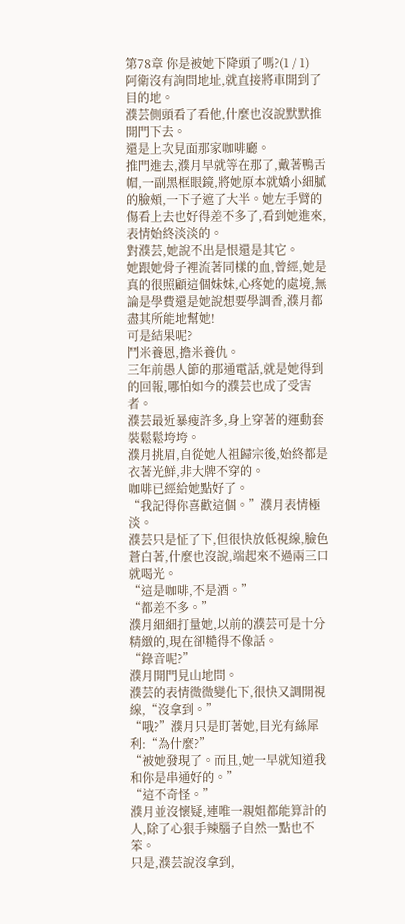第78章 你是被她下降頭了嗎?(1 / 1)
阿衛沒有詢問地址,就直接將車開到了目的地。
濮芸側頭看了看他,什麼也沒說默默推開門下去。
還是上次見面那家咖啡廳。
推門進去,濮月早就等在那了,戴著鴨舌帽,一副黑框眼鏡,將她原本就嬌小細膩的臉頰,一下子遮了大半。她左手臂的傷看上去也好得差不多了,看到她進來,表情始終淡淡的。
對濮芸,她說不出是恨還是其它。
她跟她骨子裡流著同樣的血,曾經,她是真的很照顧這個妹妹,心疼她的處境,無論是學費還是她說想要學調香,濮月都盡其所能地幫她!
可是結果呢?
鬥米養恩,擔米養仇。
三年前愚人節的那通電話,就是她得到的回報,哪怕如今的濮芸也成了受害者。
濮芸最近暴瘦許多,身上穿著的運動套裝鬆鬆垮垮。
濮月挑眉,自從她人祖歸宗後,始終都是衣著光鮮,非大牌不穿的。
咖啡已經給她點好了。
“我記得你喜歡這個。”濮月表情極淡。
濮芸只是怔了下,但很快放低視線,臉色蒼白著,什麼也沒說,端起來不過兩三口就喝光。
“這是咖啡,不是酒。”
“都差不多。”
濮月細細打量她,以前的濮芸可是十分精緻的,現在卻糙得不像話。
“錄音呢?”
濮月開門見山地問。
濮芸的表情微微變化下,很快又調開視線,“沒拿到。”
“哦?”濮月只是盯著她,目光有絲犀利:“為什麼?”
“被她發現了。而且,她一早就知道我和你是串通好的。”
“這不奇怪。”
濮月並沒懷疑,連唯一親姐都能算計的人,除了心狠手辣腦子自然一點也不笨。
只是,濮芸說沒拿到,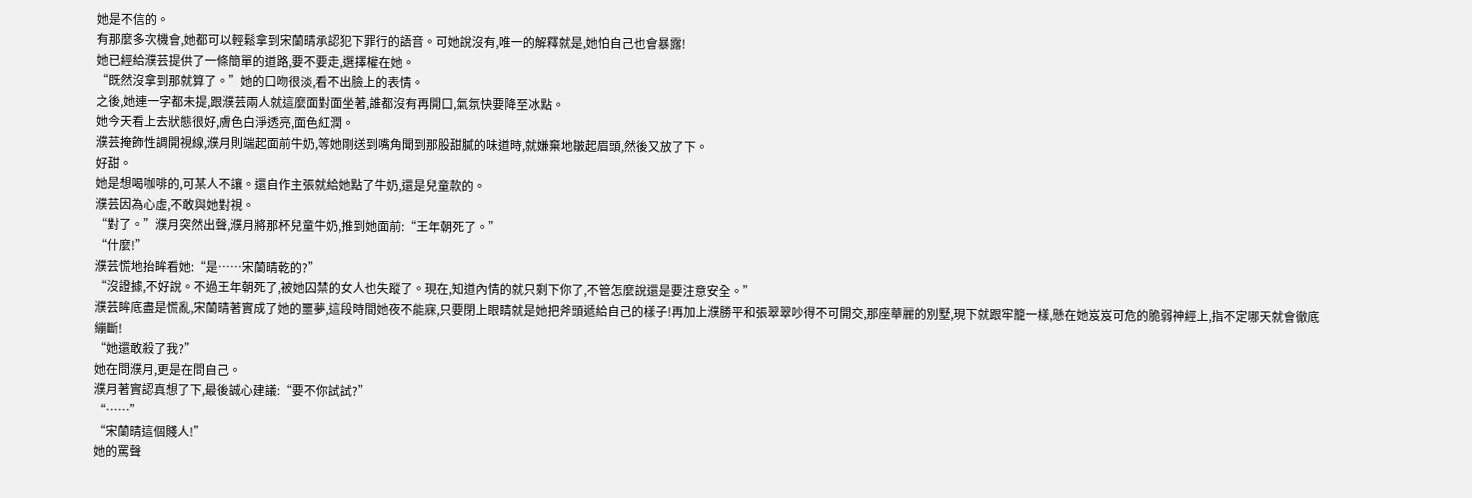她是不信的。
有那麼多次機會,她都可以輕鬆拿到宋蘭晴承認犯下罪行的語音。可她說沒有,唯一的解釋就是,她怕自己也會暴露!
她已經給濮芸提供了一條簡單的道路,要不要走,選擇權在她。
“既然沒拿到那就算了。”她的口吻很淡,看不出臉上的表情。
之後,她連一字都未提,跟濮芸兩人就這麼面對面坐著,誰都沒有再開口,氣氛快要降至冰點。
她今天看上去狀態很好,膚色白淨透亮,面色紅潤。
濮芸掩飾性調開視線,濮月則端起面前牛奶,等她剛送到嘴角聞到那股甜膩的味道時,就嫌棄地皺起眉頭,然後又放了下。
好甜。
她是想喝咖啡的,可某人不讓。還自作主張就給她點了牛奶,還是兒童款的。
濮芸因為心虛,不敢與她對視。
“對了。”濮月突然出聲,濮月將那杯兒童牛奶,推到她面前:“王年朝死了。”
“什麼!”
濮芸慌地抬眸看她:“是……宋蘭晴乾的?”
“沒證據,不好說。不過王年朝死了,被她囚禁的女人也失蹤了。現在,知道內情的就只剩下你了,不管怎麼說還是要注意安全。”
濮芸眸底盡是慌亂,宋蘭晴著實成了她的噩夢,這段時間她夜不能寐,只要閉上眼睛就是她把斧頭遞給自己的樣子!再加上濮勝平和張翠翠吵得不可開交,那座華麗的別墅,現下就跟牢籠一樣,懸在她岌岌可危的脆弱神經上,指不定哪天就會徹底繃斷!
“她還敢殺了我?”
她在問濮月,更是在問自己。
濮月著實認真想了下,最後誠心建議:“要不你試試?”
“……”
“宋蘭晴這個賤人!”
她的罵聲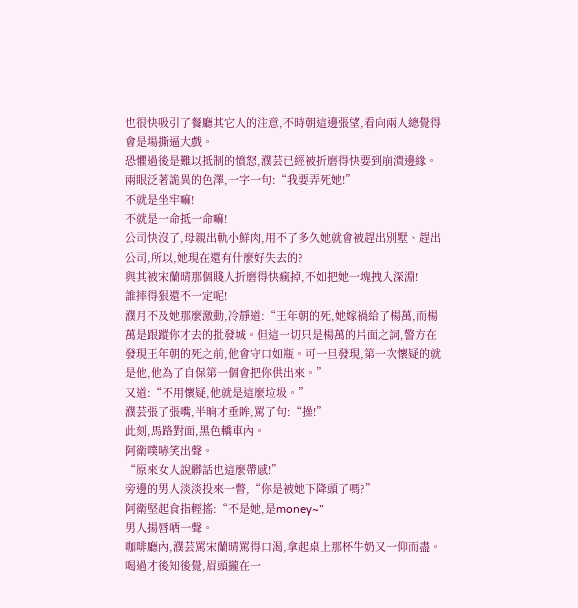也很快吸引了餐廳其它人的注意,不時朝這邊張望,看向兩人總覺得會是場撕逼大戲。
恐懼過後是難以抵制的憤怒,濮芸已經被折磨得快要到崩潰邊緣。兩眼泛著詭異的色澤,一字一句:“我要弄死她!”
不就是坐牢嘛!
不就是一命抵一命嘛!
公司快沒了,母親出軌小鮮肉,用不了多久她就會被趕出別墅、趕出公司,所以,她現在還有什麼好失去的?
與其被宋蘭晴那個賤人折磨得快瘋掉,不如把她一塊拽入深淵!
誰摔得狠還不一定呢!
濮月不及她那麼激動,冷靜道:“王年朝的死,她嫁禍給了楊萬,而楊萬是跟蹤你才去的批發城。但這一切只是楊萬的片面之詞,警方在發現王年朝的死之前,他會守口如瓶。可一旦發現,第一次懷疑的就是他,他為了自保第一個會把你供出來。”
又道:“不用懷疑,他就是這麼垃圾。”
濮芸張了張嘴,半晌才垂眸,罵了句:“操!”
此刻,馬路對面,黑色轎車內。
阿衛噗哧笑出聲。
“原來女人說髒話也這麼帶感!”
旁邊的男人淡淡投來一瞥,“你是被她下降頭了嗎?”
阿衛堅起食指輕搖:“不是她,是money~”
男人揚唇哂一聲。
咖啡廳內,濮芸罵宋蘭晴罵得口渴,拿起桌上那杯牛奶又一仰而盡。喝過才後知後覺,眉頭攏在一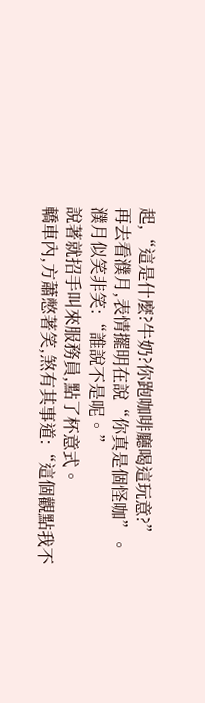起,“這是什麼?牛奶?你跑咖啡廳喝這玩意?”
再去看濮月,表情擺明在說“你真是個怪咖”。
濮月似笑非笑:“誰說不是呢。”
說著就招手叫來服務員,點了杯意式。
轎車內,方蕭憋著笑,煞有其事道:“這個觀點我不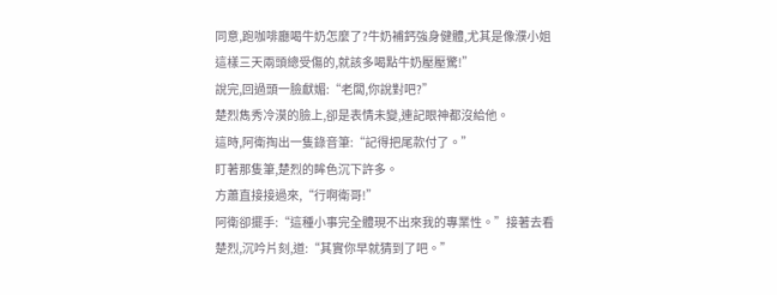同意,跑咖啡廳喝牛奶怎麼了?牛奶補鈣強身健體,尤其是像濮小姐這樣三天兩頭總受傷的,就該多喝點牛奶壓壓驚!”
說完,回過頭一臉獻媚:“老闆,你說對吧?”
楚烈雋秀冷漠的臉上,卻是表情未變,連記眼神都沒給他。
這時,阿衛掏出一隻錄音筆:“記得把尾款付了。”
盯著那隻筆,楚烈的眸色沉下許多。
方蕭直接接過來,“行啊衛哥!”
阿衛卻擺手:“這種小事完全體現不出來我的專業性。”接著去看楚烈,沉吟片刻,道:“其實你早就猜到了吧。”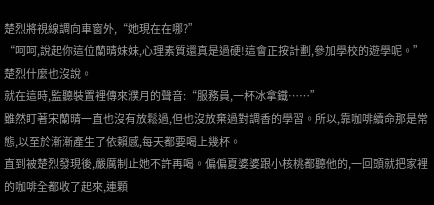楚烈將視線調向車窗外,“她現在在哪?”
“呵呵,說起你這位蘭晴妹妹,心理素質還真是過硬!這會正按計劃,參加學校的遊學呢。”
楚烈什麼也沒說。
就在這時,監聽裝置裡傳來濮月的聲音:“服務員,一杯冰拿鐵……”
雖然盯著宋蘭晴一直也沒有放鬆過,但也沒放棄過對調香的學習。所以,靠咖啡續命那是常態,以至於漸漸產生了依賴感,每天都要喝上幾杯。
直到被楚烈發現後,嚴厲制止她不許再喝。偏偏夏婆婆跟小核桃都聽他的,一回頭就把家裡的咖啡全都收了起來,連顆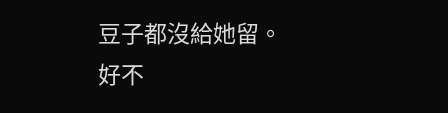豆子都沒給她留。
好不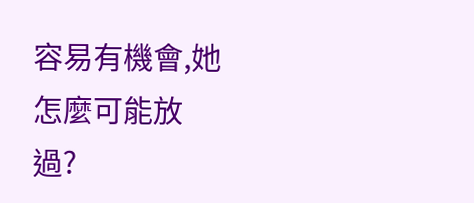容易有機會,她怎麼可能放過?